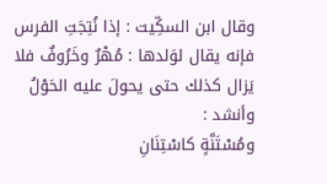وقال ابن السكِّيت : إذا نُتِجَتِ الفرس فإنه يقال لوَلدها : مُهْرٌ وخَرُوفٌ فلا يَزال كذلك حتى يحولَ عليه الحَوْلُ وأنشد :
ومُسْتَنَّةٍ كاسْتِنَانِ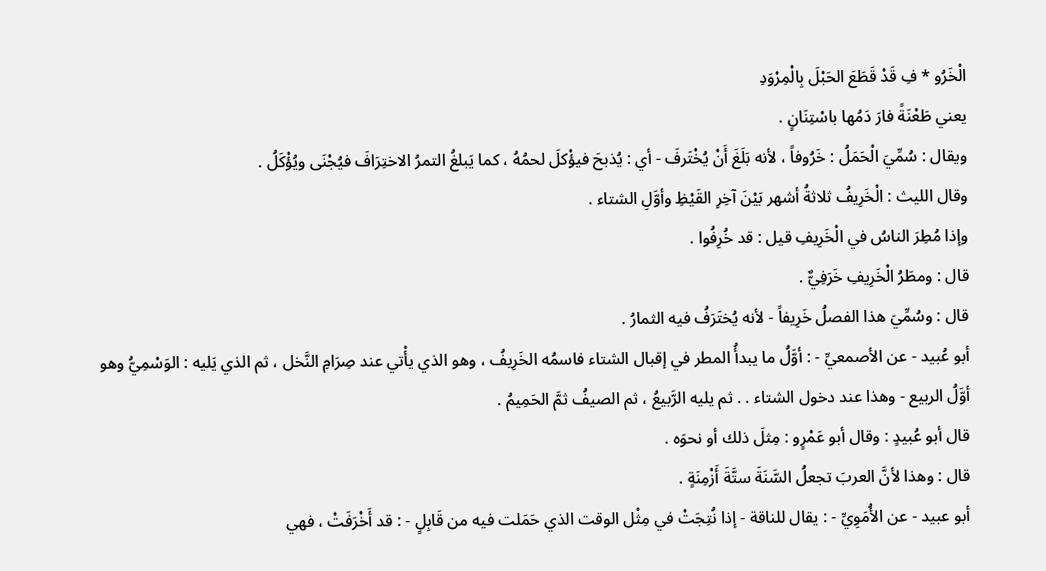الْخَرُو * فِ قَدْ قَطَعَ الحَبْلَ بِالْمِرْوَدِ
يعني طَعْنَةً فارَ دَمُها باسْتِنَانٍ .
ويقال : سُمِّيَ الْحَمَلُ : خَرُوفاً ، لأنه بَلَغَ أَنْ يُخْتَرفَ - أي : يُذبحَ فيؤْكلَ لحمُهُ ، كما يَبلغُ التمرُ الاختِرَافَ فيُجْنَى ويُؤْكَلُ .
وقال الليث : الْخَرِيفُ ثلاثةُ أشهر بَيْنَ آخِرِ القَيْظِ وأوَّلِ الشتاء .
وإذا مُطِرَ الناسُ في الْخَرِيفِ قيل : قد خُرِفُوا .
قال : ومطَرُ الْخَرِيفِ خَرَفِيٌّ .
قال : وسُمِّيَ هذا الفصلُ خَرِيفاً - لأنه يُختَرَفُ فيه الثمارُ .
أبو عُبيد - عن الأصمعيِّ - : أوَّلُ ما يبدأُ المطر في إقبال الشتاء فاسمُه الخَرِيفُ ، وهو الذي يأْتي عند صِرَامِ النَّخل ، ثم الذي يَليه : الوَسْمِيُّ وهو أوَّلُ الربيع - وهذا عند دخول الشتاء . . ثم يليه الرَّبيعُ ، ثم الصيفُ ثمَّ الحَمِيمُ .
قال أبو عُبيدٍ : وقال أبو عَمْرٍو : مِثلَ ذلك أو نحوَه .
قال : وهذا لأنَّ العربَ تجعلُ السَّنَةَ ستَّةَ أَزْمِنَةٍ .
أبو عبيد - عن الأُمَوِيِّ - : يقال للناقة - إذا نُتِجَتْ في مِثْل الوقت الذي حَمَلت فيه من قَابِلٍ - : قد أَخْرَفَتْ ، فهي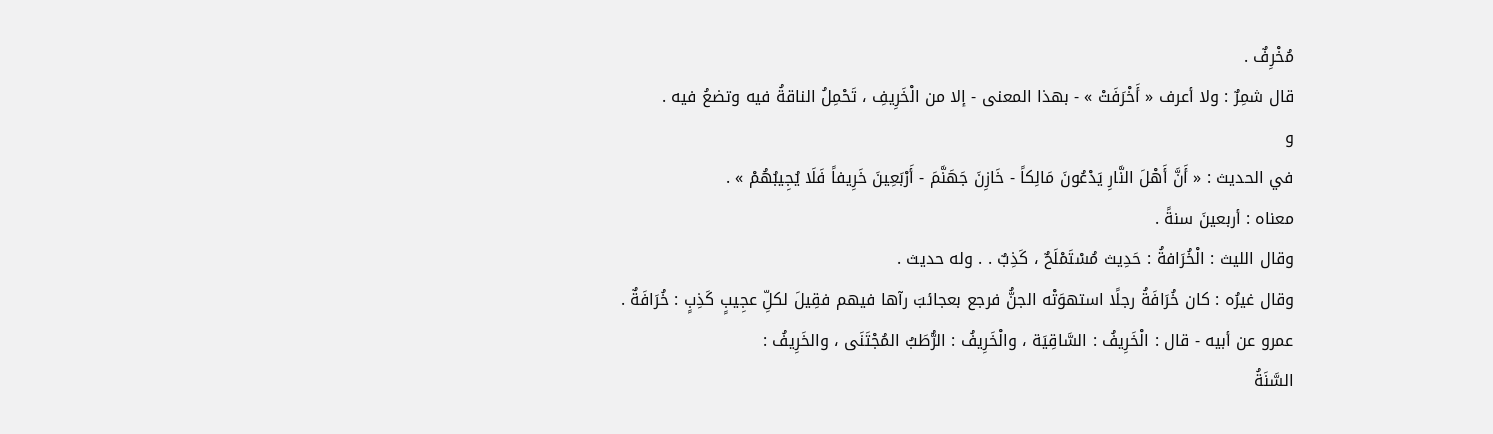مُخْرِفٌ .
قال شمِرٌ : ولا أعرف « أَخْرَفَتْ » - بهذا المعنى - إلا من الْخَرِيفِ ، تَحْمِلُ الناقةُ فيه وتضعُ فيه .
و
في الحديث : « أَنَّ أَهْلَ النَّارِ يَدْعُونَ مَالِكاً - خَازِنَ جَهَنَّمَ - أَرْبَعِينَ خَرِيفاً فَلَا يُجِيبُهُمْ » .
معناه : أربعينَ سنةً .
وقال الليث : الْخُرَافةُ : حَدِيث مُسْتَمْلَحٌ ، كَذِبٌ . . وله حديث .
وقال غيرُه : كان خُرَافَةُ رجلًا استهوَتْه الجنُّ فرجع بعجائبَ رآها فيهم فقِيلَ لكلِّ عجِيبٍ كَذِبٍ : خُرَافَةٌ .
عمرو عن أبيه - قال : الْخَرِيفُ : السَّاقِيَة ، والْخَرِيفُ : الرُّطَبُ المُجْتَنَى ، والخَرِيفُ :
السَّنَةُ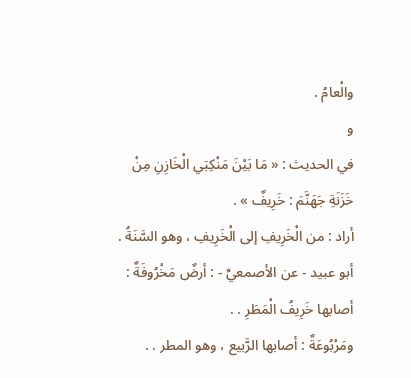والْعامُ .
و
في الحديث : « مَا بَيْنَ مَنْكِبَي الْخَازِنِ مِنْ خَزَنَةِ جَهَنَّمَ : خَرِيفٌ » .
أراد : من الْخَرِيفِ إلى الْخَرِيفِ ، وهو السَّنَةُ .
أبو عبيد - عن الأصمعيِّ - : أرضٌ مَخْرُوفَةٌ : أصابها خَرِيفُ الْمَطَرِ . .
ومَرْبُوعَةٌ : أصابها الرَّبيع ، وهو المطر . .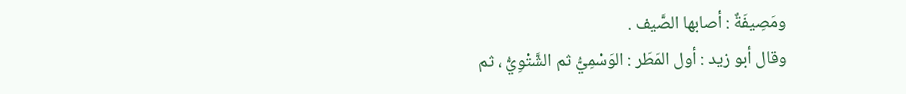ومَصِيفَةٌ : أصابها الصَّيف .
وقال أبو زيد : أول المَطَر : الوَسْمِيُّ ثم الشَّتْوِيُّ ، ثم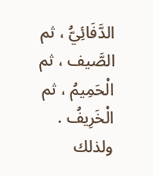الدَّفَائِيُّ ، ثم الصَّيف ، ثم الْحَمِيمُ ، ثم الْخَرِيفُ . ولذلك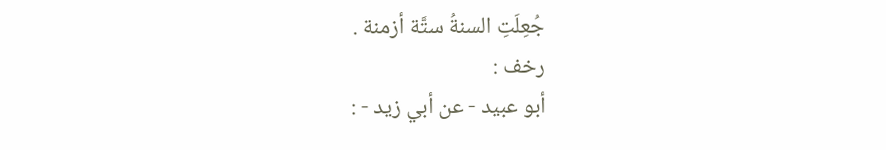جُعِلَتِ السنةُ ستَّة أزمنة .
رخف :
أبو عبيد - عن أبي زيد - :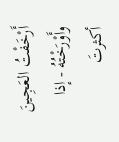أَرْخَفْتُ العَجِينَ وأَوْرَخْتُهُ - إذا أكثرتَ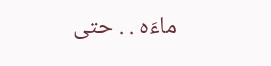ماءَه . . حتى